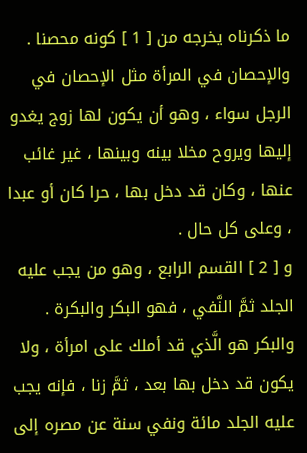ما ذكرناه يخرجه من [ 1 ] كونه محصنا .
والإحصان في المرأة مثل الإحصان في الرجل سواء ، وهو أن يكون لها زوج يغدو إليها ويروح مخلا بينه وبينها ، غير غائب عنها ، وكان قد دخل بها ، حرا كان أو عبدا ، وعلى كل حال .
و [ 2 ] القسم الرابع ، وهو من يجب عليه الجلد ثمَّ النَّفي ، فهو البكر والبكرة .
والبكر هو الَّذي قد أملك على امرأة ، ولا يكون قد دخل بها بعد ، ثمَّ زنا ، فإنه يجب عليه الجلد مائة ونفي سنة عن مصره إلى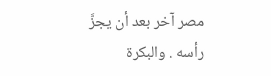مصر آخر بعد أن يجزَّ رأسه . والبكرة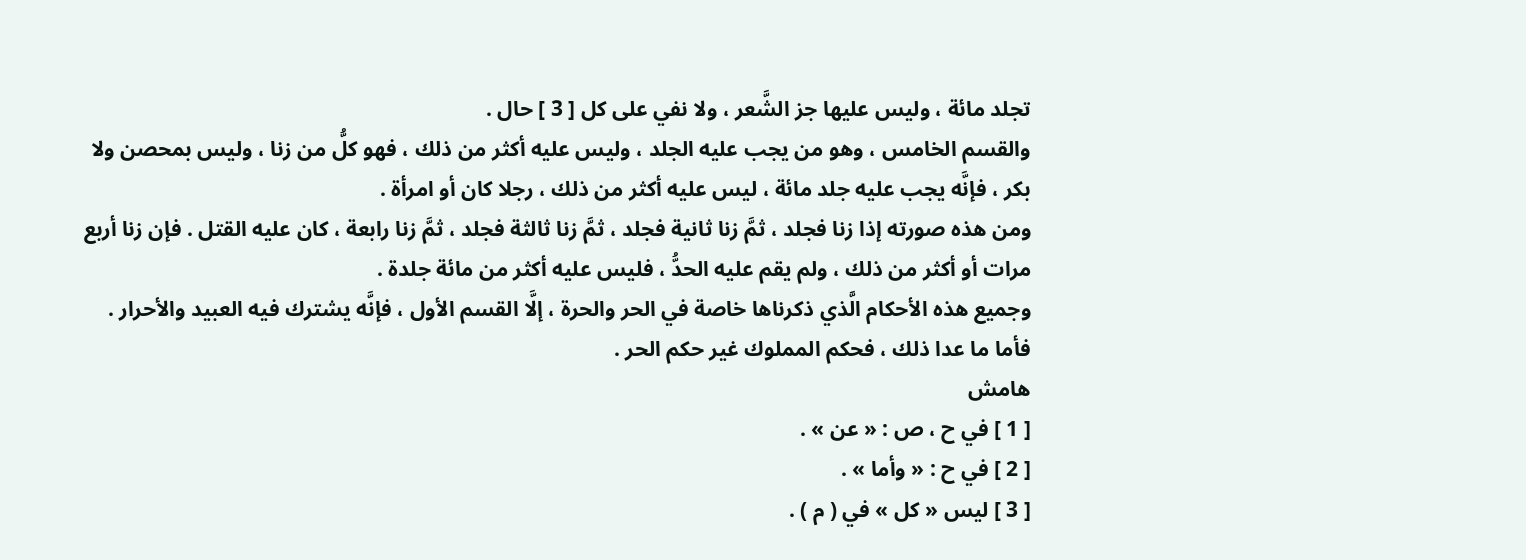تجلد مائة ، وليس عليها جز الشَّعر ، ولا نفي على كل [ 3 ] حال .
والقسم الخامس ، وهو من يجب عليه الجلد ، وليس عليه أكثر من ذلك ، فهو كلُّ من زنا ، وليس بمحصن ولا بكر ، فإنَّه يجب عليه جلد مائة ، ليس عليه أكثر من ذلك ، رجلا كان أو امرأة .
ومن هذه صورته إذا زنا فجلد ، ثمَّ زنا ثانية فجلد ، ثمَّ زنا ثالثة فجلد ، ثمَّ زنا رابعة ، كان عليه القتل . فإن زنا أربع مرات أو أكثر من ذلك ، ولم يقم عليه الحدُّ ، فليس عليه أكثر من مائة جلدة .
وجميع هذه الأحكام الَّذي ذكرناها خاصة في الحر والحرة ، إلَّا القسم الأول ، فإنَّه يشترك فيه العبيد والأحرار . فأما ما عدا ذلك ، فحكم المملوك غير حكم الحر .
هامش
[ 1 ] في ح ، ص : « عن » .
[ 2 ] في ح : « وأما » .
[ 3 ] ليس « كل » في ( م ) .